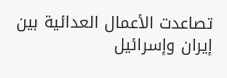تصاعدت الأعمال العدائية بين إيران وإسرائيل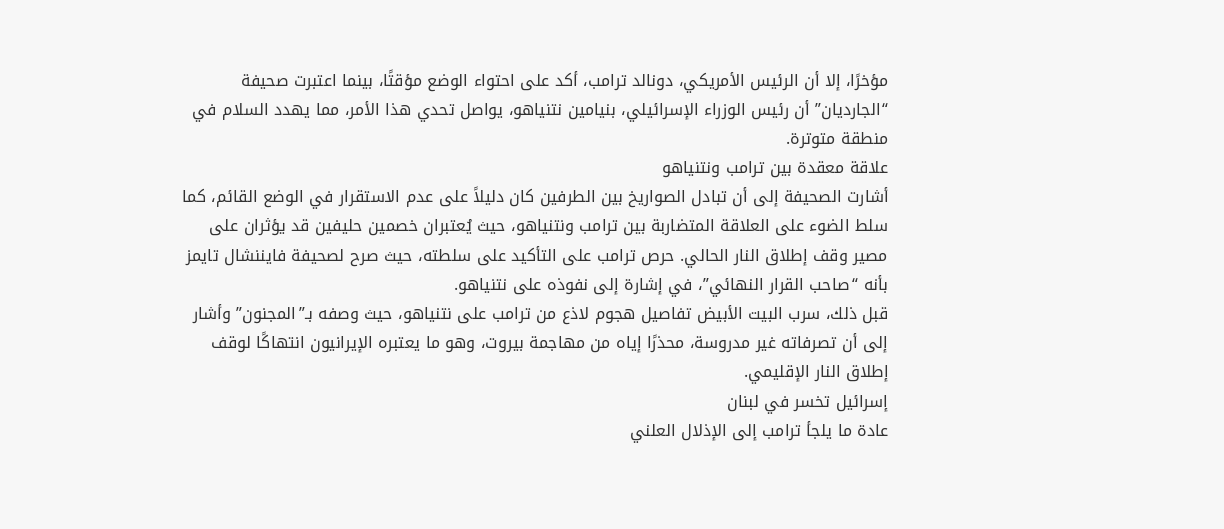مؤخرًا، إلا أن الرئيس الأمريكي، دونالد ترامب، أكد على احتواء الوضع مؤقتًا، بينما اعتبرت صحيفة “الجارديان” أن رئيس الوزراء الإسرائيلي، بنيامين نتنياهو، يواصل تحدي هذا الأمر، مما يهدد السلام في منطقة متوترة.
علاقة معقدة بين ترامب ونتنياهو
أشارت الصحيفة إلى أن تبادل الصواريخ بين الطرفين كان دليلاً على عدم الاستقرار في الوضع القائم، كما سلط الضوء على العلاقة المتضاربة بين ترامب ونتنياهو، حيث يُعتبران خصمين حليفين قد يؤثران على مصير وقف إطلاق النار الحالي. حرص ترامب على التأكيد على سلطته، حيث صرح لصحيفة فايننشال تايمز بأنه “صاحب القرار النهائي”، في إشارة إلى نفوذه على نتنياهو.
قبل ذلك، سرب البيت الأبيض تفاصيل هجوم لاذع من ترامب على نتنياهو، حيث وصفه بـ”المجنون” وأشار إلى أن تصرفاته غير مدروسة، محذرًا إياه من مهاجمة بيروت، وهو ما يعتبره الإيرانيون انتهاكًا لوقف إطلاق النار الإقليمي.
إسرائيل تخسر في لبنان
عادة ما يلجأ ترامب إلى الإذلال العلني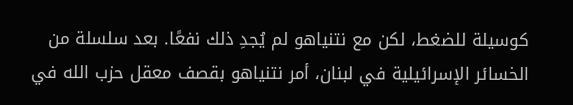كوسيلة للضغط، لكن مع نتنياهو لم يُجدِ ذلك نفعًا. بعد سلسلة من الخسائر الإسرائيلية في لبنان، أمر نتنياهو بقصف معقل حزب الله في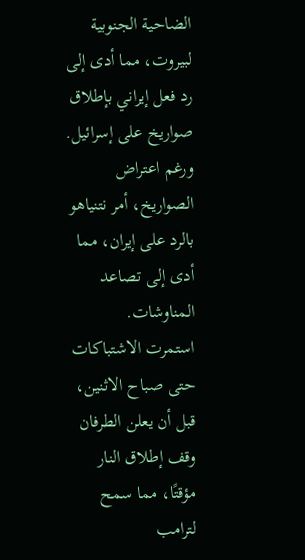الضاحية الجنوبية لبيروت، مما أدى إلى رد فعل إيراني بإطلاق صواريخ على إسرائيل. ورغم اعتراض الصواريخ، أمر نتنياهو بالرد على إيران، مما أدى إلى تصاعد المناوشات.
استمرت الاشتباكات حتى صباح الاثنين، قبل أن يعلن الطرفان وقف إطلاق النار مؤقتًا، مما سمح لترامب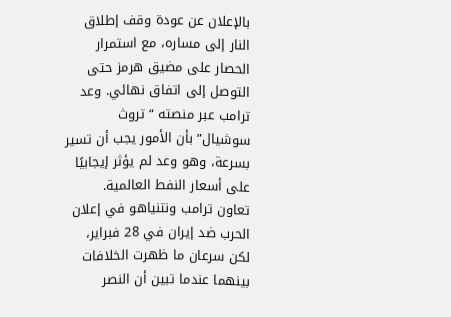بالإعلان عن عودة وقف إطلاق النار إلى مساره، مع استمرار الحصار على مضيق هرمز حتى التوصل إلى اتفاق نهائي. وعد ترامب عبر منصته “تروث سوشيال” بأن الأمور يجب أن تسير بسرعة، وهو وعد لم يؤثر إيجابيًا على أسعار النفط العالمية.
تعاون ترامب ونتنياهو في إعلان الحرب ضد إيران في 28 فبراير، لكن سرعان ما ظهرت الخلافات بينهما عندما تبين أن النصر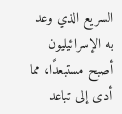السريع الذي وعد به الإسرائيليون أصبح مستبعدًا، مما أدى إلى تباعد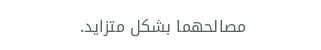مصالحهما بشكل متزايد.